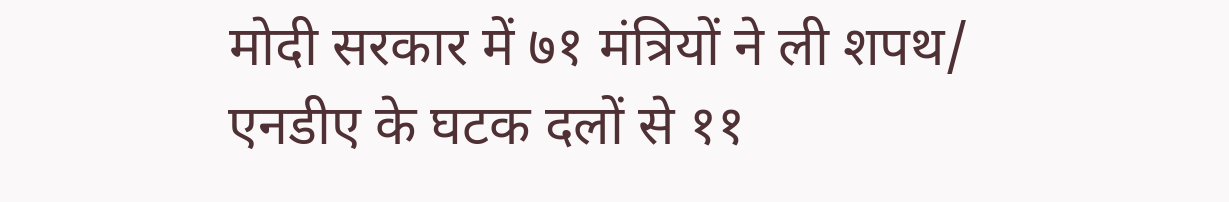मोदी सरकार में ७१ मंत्रियों ने ली शपथ/ एनडीए के घटक दलों से ११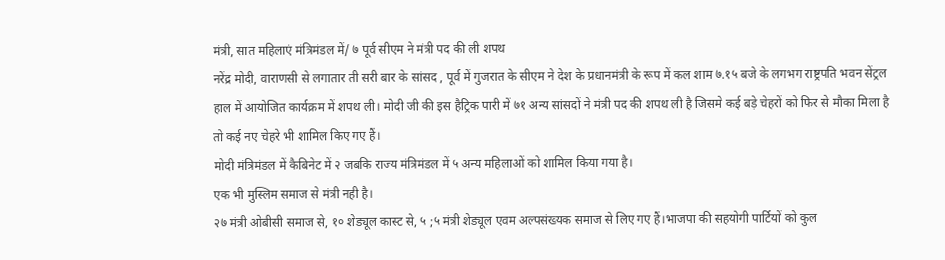मंत्री, सात महिलाएं मंत्रिमंडल में/ ७ पूर्व सीएम ने मंत्री पद की ली शपथ
नरेंद्र मोदी, वाराणसी से लगातार ती सरी बार के सांसद , पूर्व में गुजरात के सीएम ने देश के प्रधानमंत्री के रूप में कल शाम ७.१५ बजे के लगभग राष्ट्रपति भवन सेंट्रल हाल में आयोजित कार्यक्रम में शपथ ली। मोदी जी की इस हैट्रिक पारी में ७१ अन्य सांसदों ने मंत्री पद की शपथ ली है जिसमे कई बड़े चेहरों को फिर से मौका मिला है तो कई नए चेहरे भी शामिल किए गए हैं।
मोदी मंत्रिमंडल में कैबिनेट में २ जबकि राज्य मंत्रिमंडल में ५ अन्य महिलाओं को शामिल किया गया है।
एक भी मुस्लिम समाज से मंत्री नही है।
२७ मंत्री ओबीसी समाज से, १० शेड्यूल कास्ट से, ५ ;५ मंत्री शेड्यूल एवम अल्पसंख्यक समाज से लिए गए हैं।भाजपा की सहयोगी पार्टियों को कुल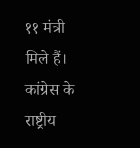११ मंत्री मिले हैं।
कांग्रेस के राष्ट्रीय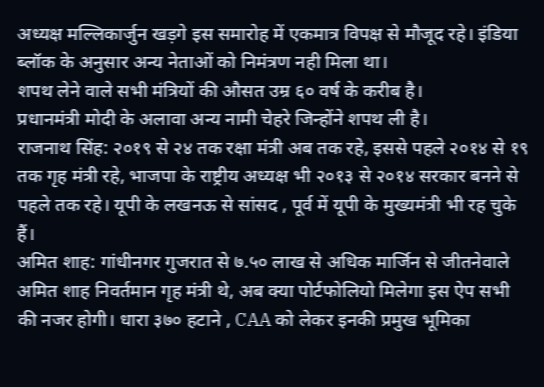अध्यक्ष मल्लिकार्जुन खड़गे इस समारोह में एकमात्र विपक्ष से मौजूद रहे। इंडिया ब्लॉक के अनुसार अन्य नेताओं को निमंत्रण नही मिला था।
शपथ लेने वाले सभी मंत्रियों की औसत उम्र ६० वर्ष के करीब है।
प्रधानमंत्री मोदी के अलावा अन्य नामी चेहरे जिन्होंने शपथ ली है।
राजनाथ सिंह: २०१९ से २४ तक रक्षा मंत्री अब तक रहे, इससे पहले २०१४ से १९ तक गृह मंत्री रहे, भाजपा के राष्ट्रीय अध्यक्ष भी २०१३ से २०१४ सरकार बनने से पहले तक रहे। यूपी के लखनऊ से सांसद , पूर्व में यूपी के मुख्यमंत्री भी रह चुके हैं।
अमित शाह: गांधीनगर गुजरात से ७.५० लाख से अधिक मार्जिन से जीतनेवाले अमित शाह निवर्तमान गृह मंत्री थे, अब क्या पोर्टफोलियो मिलेगा इस ऐप सभी की नजर होगी। धारा ३७० हटाने , CAA को लेकर इनकी प्रमुख भूमिका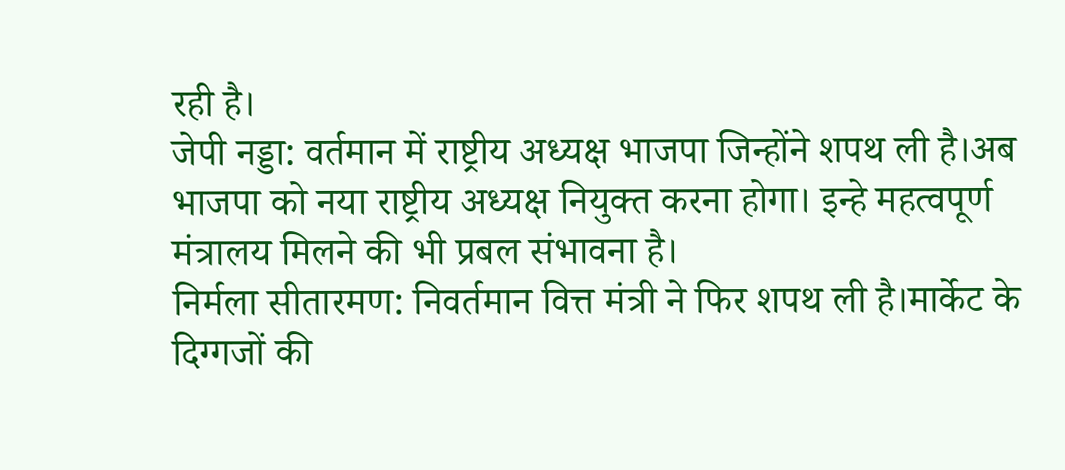रही है।
जेपी नड्डा: वर्तमान में राष्ट्रीय अध्यक्ष भाजपा जिन्होंने शपथ ली है।अब भाजपा को नया राष्ट्रीय अध्यक्ष नियुक्त करना होगा। इन्हे महत्वपूर्ण मंत्रालय मिलने की भी प्रबल संभावना है।
निर्मला सीतारमण: निवर्तमान वित्त मंत्री ने फिर शपथ ली है।मार्केट के दिग्गजों की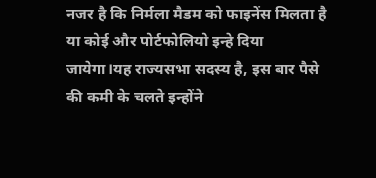नजर है कि निर्मला मैडम को फाइनेंस मिलता है या कोई और पोर्टफोलियो इन्हे दिया जायेगा।यह राज्यसभा सदस्य है, इस बार पैसे की कमी के चलते इन्होंने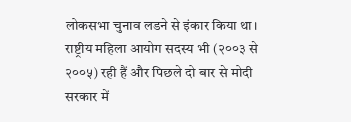लोकसभा चुनाव लडने से इंकार किया था। राष्ट्रीय महिला आयोग सदस्य भी (२००३ से २००५) रही हैं और पिछले दो बार से मोदी सरकार में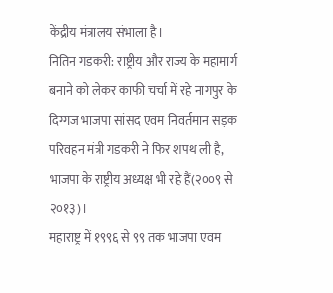केंद्रीय मंत्रालय संभाला है।
नितिन गडकरी: राष्ट्रीय और राज्य के महामार्ग बनाने को लेकर काफी चर्चा में रहे नागपुर के दिग्गज भाजपा सांसद एवम निवर्तमान सड़क परिवहन मंत्री गडकरी ने फिर शपथ ली है, भाजपा के राष्ट्रीय अध्यक्ष भी रहे हैं(२००९ से २०१३)।
महाराष्ट्र में १९९६ से ९९ तक भाजपा एवम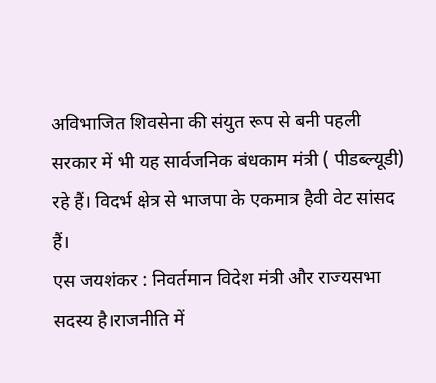अविभाजित शिवसेना की संयुत रूप से बनी पहली सरकार में भी यह सार्वजनिक बंधकाम मंत्री ( पीडब्ल्यूडी) रहे हैं। विदर्भ क्षेत्र से भाजपा के एकमात्र हैवी वेट सांसद हैं।
एस जयशंकर : निवर्तमान विदेश मंत्री और राज्यसभा सदस्य है।राजनीति में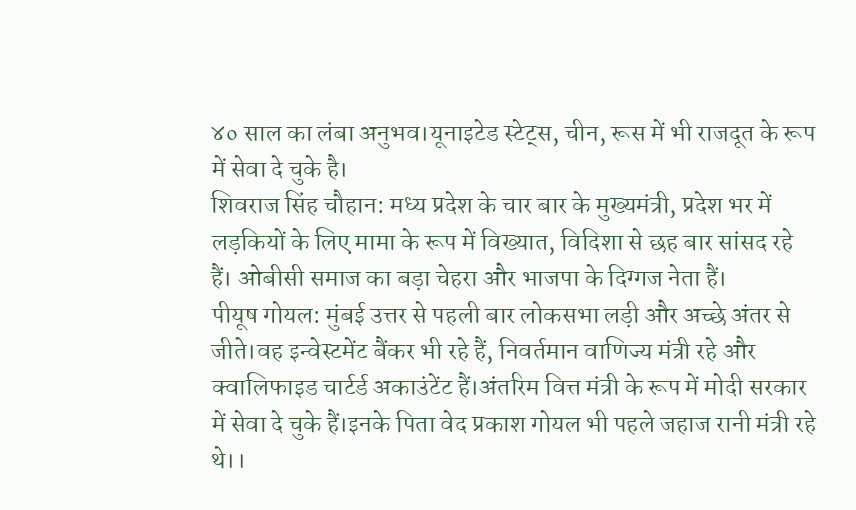४० साल का लंबा अनुभव।यूनाइटेड स्टेट्स, चीन, रूस में भी राजदूत के रूप में सेवा दे चुके है।
शिवराज सिंह चौहान: मध्य प्रदेश के चार बार के मुख्यमंत्री, प्रदेश भर में लड़कियों के लिए मामा के रूप में विख्यात, विदिशा से छह बार सांसद रहे हैं। ओबीसी समाज का बड़ा चेहरा और भाजपा के दिग्गज नेता हैं।
पीयूष गोयल: मुंबई उत्तर से पहली बार लोकसभा लड़ी और अच्छे अंतर से जीते।वह इन्वेस्टमेंट बैंकर भी रहे हैं, निवर्तमान वाणिज्य मंत्री रहे और क्वालिफाइड चार्टर्ड अकाउंटेंट हैं।अंतरिम वित्त मंत्री के रूप में मोदी सरकार में सेवा दे चुके हैं।इनके पिता वेद प्रकाश गोयल भी पहले जहाज रानी मंत्री रहे थे।।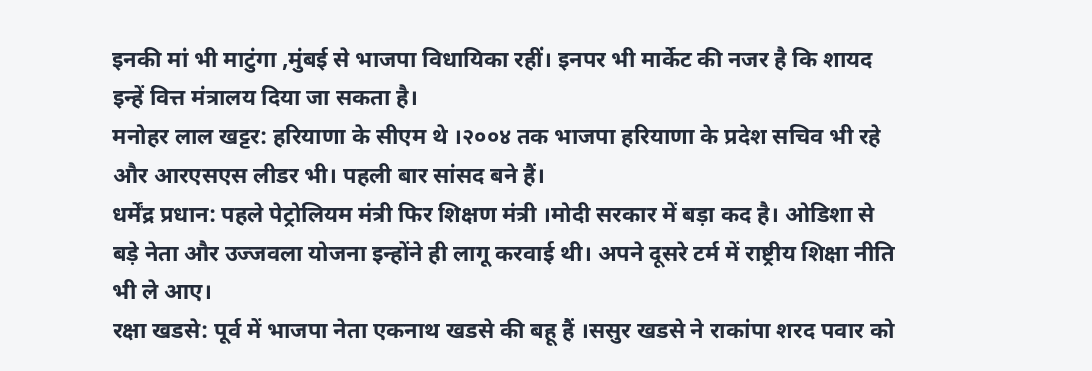इनकी मां भी माटुंगा ,मुंबई से भाजपा विधायिका रहीं। इनपर भी मार्केट की नजर है कि शायद इन्हें वित्त मंत्रालय दिया जा सकता है।
मनोहर लाल खट्टर: हरियाणा के सीएम थे ।२००४ तक भाजपा हरियाणा के प्रदेश सचिव भी रहे और आरएसएस लीडर भी। पहली बार सांसद बने हैं।
धर्मेंद्र प्रधान: पहले पेट्रोलियम मंत्री फिर शिक्षण मंत्री ।मोदी सरकार में बड़ा कद है। ओडिशा से बड़े नेता और उज्जवला योजना इन्होंने ही लागू करवाई थी। अपने दूसरे टर्म में राष्ट्रीय शिक्षा नीति भी ले आए।
रक्षा खडसे: पूर्व में भाजपा नेता एकनाथ खडसे की बहू हैं ।ससुर खडसे ने राकांपा शरद पवार को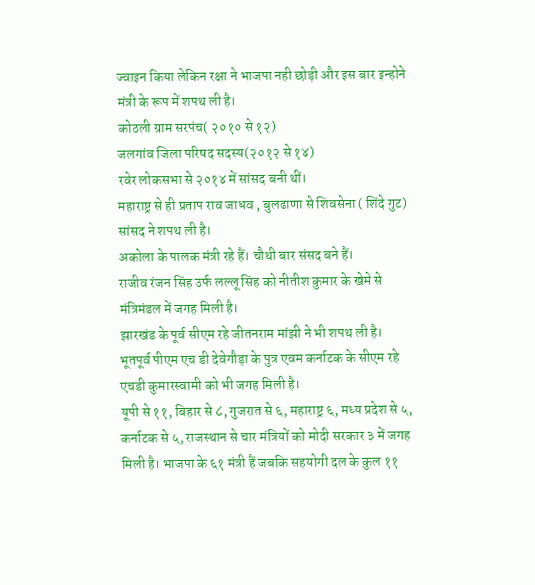ज्वाइन किया लेकिन रक्षा ने भाजपा नही छोड़ी और इस बार इन्होने मंत्री के रूप में शपथ ली है।
कोठली ग्राम सरपंच( २०१० से १२)
जलगांव जिला परिषद सदस्य(२०१२ से १४)
रवेर लोकसभा से २०१४ में सांसद बनी थीं।
महाराष्ट्र से ही प्रताप राव जाधव , बुलढाणा से शिवसेना ( शिंदे गुट) सांसद ने शपथ ली है।
अकोला के पालक मंत्री रहे हैं। चौथी बार संसद बने हैं।
राजीव रंजन सिंह उर्फ लल्लू सिंह को नीतीश कुमार के खेमे से मंत्रिमंडल में जगह मिली है।
झारखंड के पूर्व सीएम रहे जीतनराम मांझी ने भी शपथ ली है।
भूतपूर्व पीएम एच डी देवेगौड़ा के पुत्र एवम कर्नाटक के सीएम रहे एचडी कुमारस्वामी को भी जगह मिली है।
यूपी से ११, बिहार से ८, गुजरात से ६, महाराष्ट्र ६, मध्य प्रदेश से ५, कर्नाटक से ५, राजस्थान से चार मंत्रियों को मोदी सरकार ३ में जगह मिली है। भाजपा के ६१ मंत्री हैं जबकि सहयोगी दल के कुल ११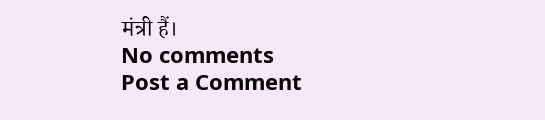मंत्री हैं।
No comments
Post a Comment